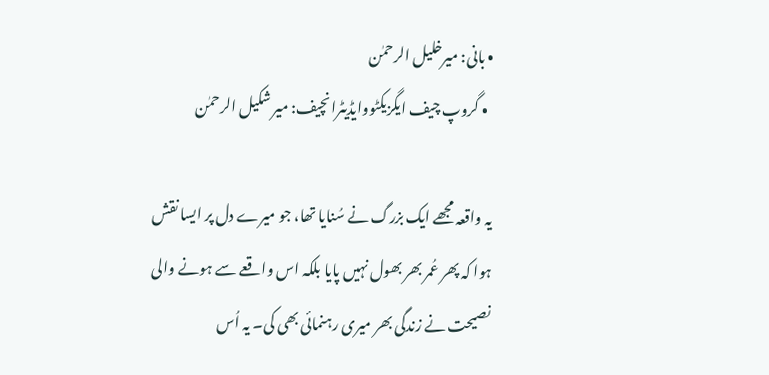• بانی: میرخلیل الرحمٰن
  • گروپ چیف ایگزیکٹووایڈیٹرانچیف: میر شکیل الرحمٰن

یہ واقعہ مجھے ایک بزرگ نے سُنایا تھا، جو میرے دل پر ایسا نقش ہوا کہ پھر عُمر بھر بھول نہیں پایا بلکہ اس واقعے سے ہونے والی نصیحت نے زندگی بھر میری رہنمائی بھی کی۔ یہ اُس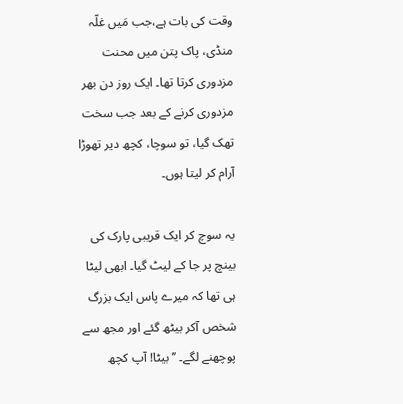وقت کی بات ہے،جب مَیں غلّہ منڈی، پاک پتن میں محنت مزدوری کرتا تھا۔ ایک روز دن بھر مزدوری کرنے کے بعد جب سخت تھک گیا، تو سوچا، کچھ دیر تھوڑا آرام کر لیتا ہوں۔

یہ سوچ کر ایک قریبی پارک کی بینچ پر جا کے لیٹ گیا۔ ابھی لیٹا ہی تھا کہ میرے پاس ایک بزرگ شخص آکر بیٹھ گئے اور مجھ سے پوچھنے لگے۔ ’’بیٹا! آپ کچھ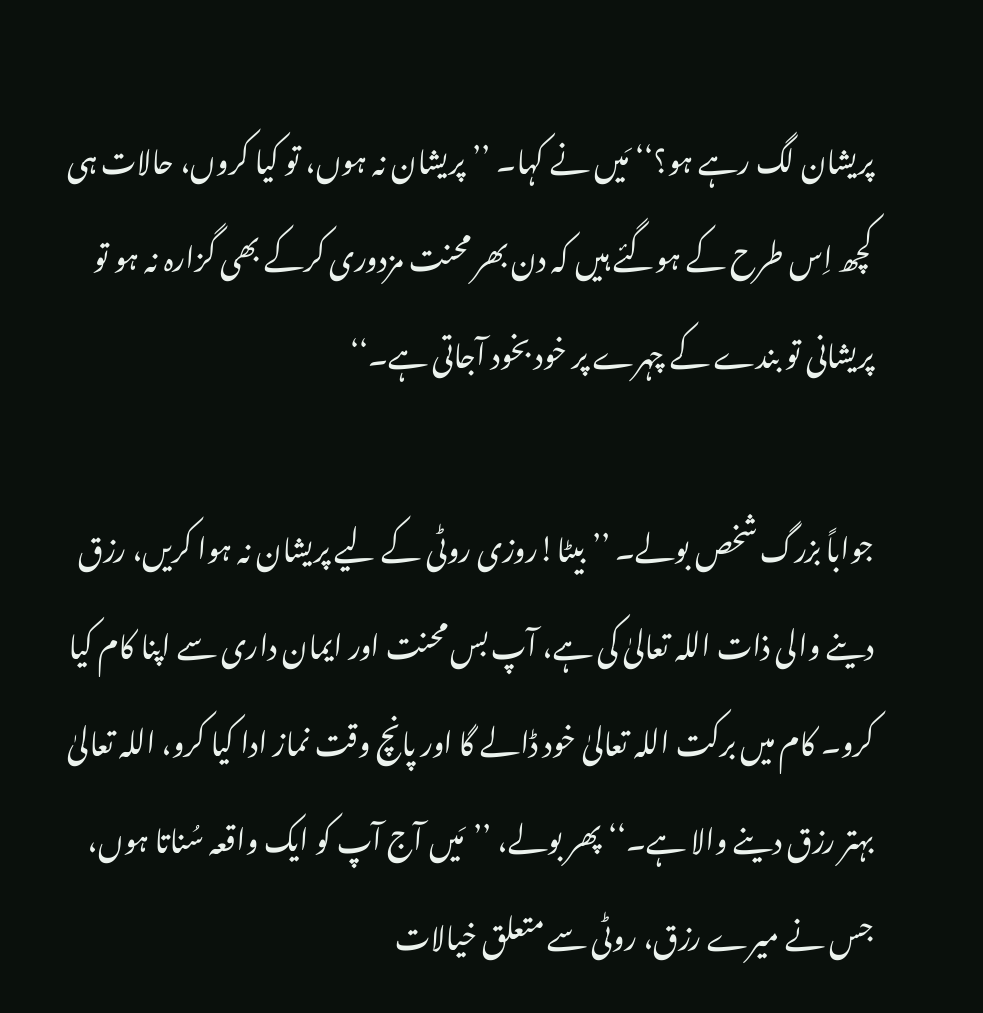پریشان لگ رہے ہو؟‘‘ مَیں نے کہا۔ ’’پریشان نہ ہوں، تو کیا کروں، حالات ہی کچھ اِس طرح کے ہوگئے ہیں کہ دن بھر محنت مزدوری کرکے بھی گزارہ نہ ہو تو پریشانی تو بندے کے چہرے پر خود بخود آجاتی ہے۔‘‘

جواباً بزرگ شخص بولے۔ ’’بیٹا!روزی روٹی کے لیے پریشان نہ ہوا کریں، رزق دینے والی ذات اللہ تعالیٰ کی ہے، آپ بس محنت اور ایمان داری سے اپنا کام کیا کرو۔ کام میں برکت اللہ تعالیٰ خود ڈالے گا اور پانچ وقت نماز ادا کیا کرو، اللہ تعالیٰ بہتر رزق دینے والا ہے۔‘‘ پھر بولے، ’’مَیں آج آپ کو ایک واقعہ سُناتا ہوں، جس نے میرے رزق، روٹی سے متعلق خیالات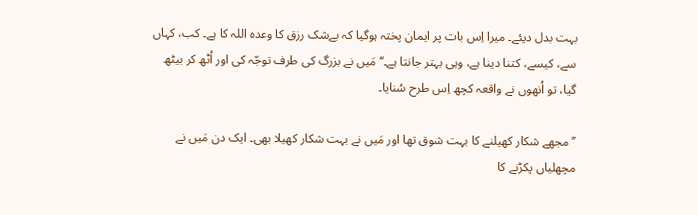بہت بدل دیئے۔ میرا اِس بات پر ایمان پختہ ہوگیا کہ بےشک رزق کا وعدہ اللہ کا ہے۔ کب، کہاں سے، کیسے، کتنا دینا ہے، وہی بہتر جانتا ہے۔‘‘ مَیں نے بزرگ کی طرف توجّہ کی اور اُٹھ کر بیٹھ گیا، تو اُنھوں نے واقعہ کچھ اِس طرح سُنایا۔

’’مجھے شکار کھیلنے کا بہت شوق تھا اور مَیں نے بہت شکار کھیلا بھی۔ ایک دن مَیں نے مچھلیاں پکڑنے کا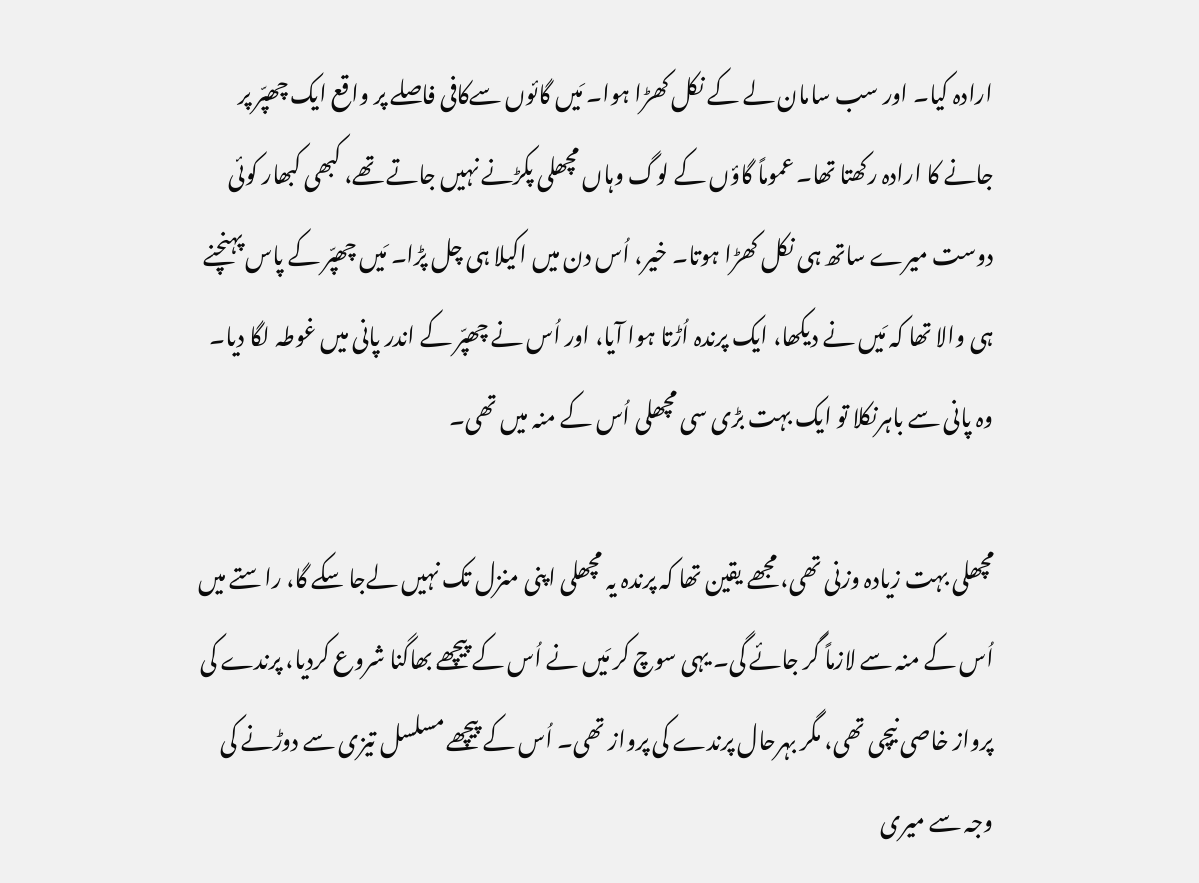ارادہ کیا۔ اور سب سامان لے کے نکل کھڑا ہوا۔ مَیں گائوں سےکافی فاصلے پر واقع ایک چھپّر پر جانے کا ارادہ رکھتا تھا۔ عموماً گاؤں کے لوگ وہاں مچھلی پکڑنے نہیں جاتے تھے، کبھی کبھار کوئی دوست میرے ساتھ ہی نکل کھڑا ہوتا۔ خیر، اُس دن میں اکیلا ہی چل پڑا۔ مَیں چھپّر کے پاس پہنچنے ہی والا تھا کہ مَیں نے دیکھا، ایک پرندہ اُڑتا ہوا آیا، اور اُس نے چھپّر کے اندر پانی میں غوطہ لگا دیا۔ وہ پانی سے باہرنکلا تو ایک بہت بڑی سی مچھلی اُس کے منہ میں تھی۔

مچھلی بہت زیادہ وزنی تھی، مجھے یقین تھا کہ پرندہ یہ مچھلی اپنی منزل تک نہیں لےجا سکے گا، راستے میں اُس کے منہ سے لازماً گر جائے گی۔ یہی سوچ کر مَیں نے اُس کے پیچھے بھاگنا شروع کردیا، پرندے کی پرواز خاصی نیچی تھی، مگر بہرحال پرندے کی پرواز تھی۔ اُس کے پیچھے مسلسل تیزی سے دوڑنے کی وجہ سے میری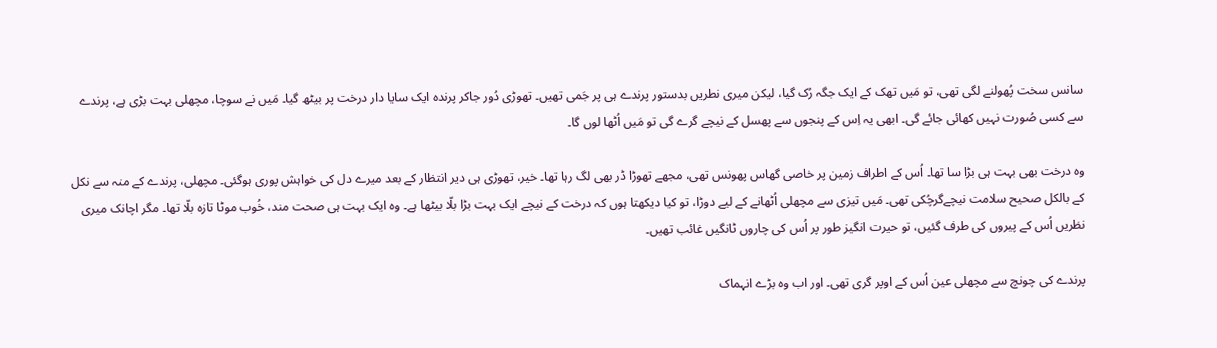سانس سخت پُھولنے لگی تھی، تو مَیں تھک کے ایک جگہ رُک گیا، لیکن میری نطریں بدستور پرندے ہی پر جَمی تھیں۔ تھوڑی دُور جاکر پرندہ ایک سایا دار درخت پر بیٹھ گیا۔ مَیں نے سوچا، مچھلی بہت بڑی ہے، پرندے سے کسی صُورت نہیں کھائی جائے گی۔ ابھی یہ اِس کے پنجوں سے پھسل کے نیچے گرے گی تو مَیں اُٹھا لوں گا۔

وہ درخت بھی بہت ہی بڑا سا تھا۔ اُس کے اطراف زمین پر خاصی گھاس پھونس تھی، مجھے تھوڑا ڈر بھی لگ رہا تھا۔ خیر، تھوڑی ہی دیر انتظار کے بعد میرے دل کی خواہش پوری ہوگئی۔ مچھلی، پرندے کے منہ سے نکل کے بالکل صحیح سلامت نیچےگرچُکی تھی۔ مَیں تیزی سے مچھلی اُٹھانے کے لیے دوڑا، تو کیا دیکھتا ہوں کہ درخت کے نیچے ایک بہت بڑا بلّا بیٹھا ہے۔ وہ ایک بہت ہی صحت مند، خُوب موٹا تازہ بلّا تھا۔ مگر اچانک میری نظریں اُس کے پیروں کی طرف گئیں، تو حیرت انگیز طور پر اُس کی چاروں ٹانگیں غائب تھیں۔

پرندے کی چونچ سے مچھلی عین اُس کے اوپر گری تھی۔ اور اب وہ بڑے انہماک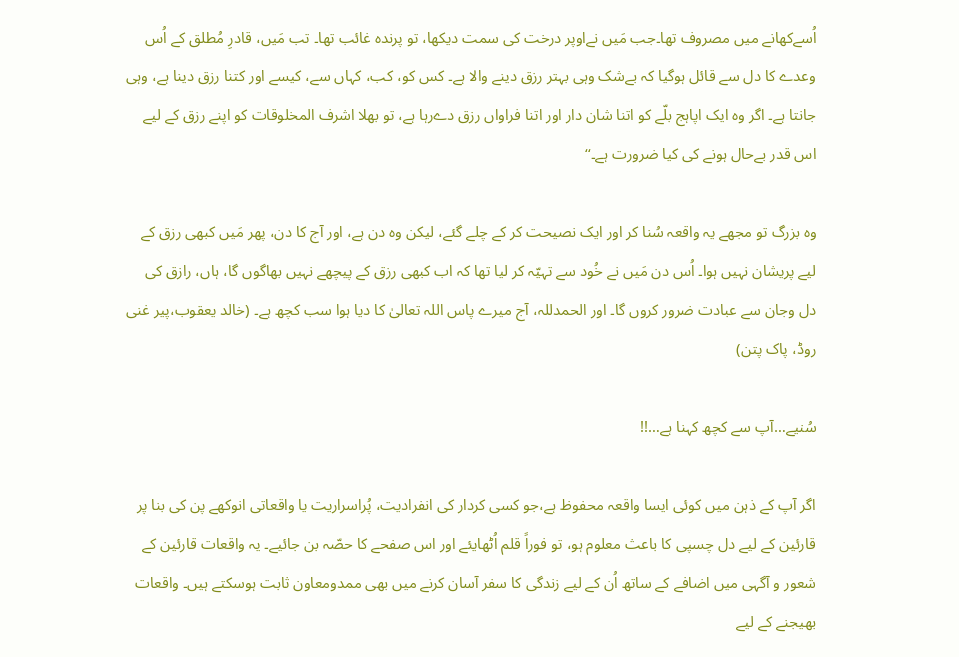اُسےکھانے میں مصروف تھا۔جب مَیں نےاوپر درخت کی سمت دیکھا، تو پرندہ غائب تھا۔ تب مَیں، قادرِ مُطلق کے اُس وعدے کا دل سے قائل ہوگیا کہ بےشک وہی بہتر رزق دینے والا ہے۔ کس کو، کب، کہاں سے، کیسے اور کتنا رزق دینا ہے، وہی جانتا ہے۔ اگر وہ ایک اپاہج بلّے کو اتنا شان دار اور اتنا فراواں رزق دےرہا ہے، تو بھلا اشرف المخلوقات کو اپنے رزق کے لیے اس قدر بےحال ہونے کی کیا ضرورت ہے۔‘‘

وہ بزرگ تو مجھے یہ واقعہ سُنا کر اور ایک نصیحت کر کے چلے گئے، لیکن وہ دن ہے، اور آج کا دن، پھر مَیں کبھی رزق کے لیے پریشان نہیں ہوا۔ اُس دن مَیں نے خُود سے تہیّہ کر لیا تھا کہ اب کبھی رزق کے پیچھے نہیں بھاگوں گا، ہاں، رازق کی دل وجان سے عبادت ضرور کروں گا۔ اور الحمدللہ، آج میرے پاس اللہ تعالیٰ کا دیا ہوا سب کچھ ہے۔ (خالد یعقوب،پیر غنی روڈ، پاک پتن)

سُنیے…آپ سے کچھ کہنا ہے…!!

اگر آپ کے ذہن میں کوئی ایسا واقعہ محفوظ ہے،جو کسی کردار کی انفرادیت، پُراسراریت یا واقعاتی انوکھے پن کی بنا پر قارئین کے لیے دل چسپی کا باعث معلوم ہو، تو فوراً قلم اُٹھایئے اور اس صفحے کا حصّہ بن جائیے۔ یہ واقعات قارئین کے شعور و آگہی میں اضافے کے ساتھ اُن کے لیے زندگی کا سفر آسان کرنے میں بھی ممدومعاون ثابت ہوسکتے ہیں۔ واقعات بھیجنے کے لیے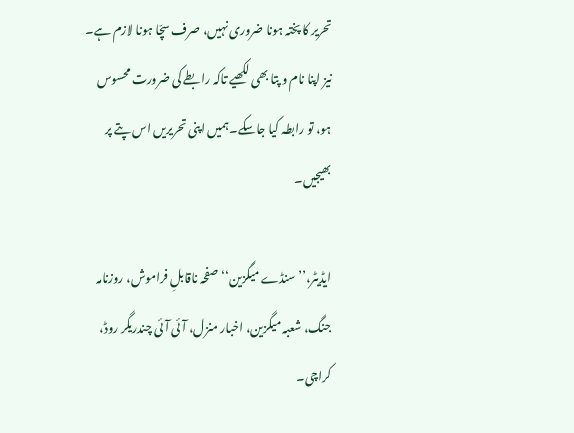تحریر کا پختہ ہونا ضروری نہیں، صرف سچّا ہونا لازم ہے۔ نیز اپنا نام و پتا بھی لکھیے تاکہ رابطے کی ضرورت محسوس ہو، تو رابطہ کیا جاسکے۔ہمیں اپنی تحریریں اس پتے پر بھیجیں۔

ایڈیٹر،’’سنڈے میگزین‘‘ صفحہ ناقابلِ فراموش، روزنامہ جنگ، شعبہ میگزین، اخبار منزل، آئی آئی چندریگر روڈ، کراچی۔